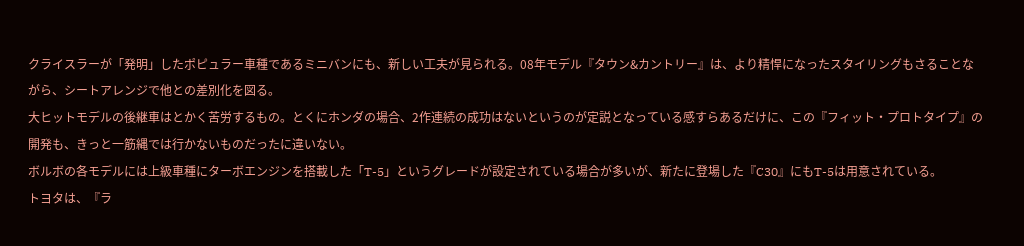クライスラーが「発明」したポピュラー車種であるミニバンにも、新しい工夫が見られる。08年モデル『タウン&カントリー』は、より精悍になったスタイリングもさることながら、シートアレンジで他との差別化を図る。
大ヒットモデルの後継車はとかく苦労するもの。とくにホンダの場合、2作連続の成功はないというのが定説となっている感すらあるだけに、この『フィット・プロトタイプ』の開発も、きっと一筋縄では行かないものだったに違いない。
ボルボの各モデルには上級車種にターボエンジンを搭載した「T-5」というグレードが設定されている場合が多いが、新たに登場した『C30』にもT-5は用意されている。
トヨタは、『ラ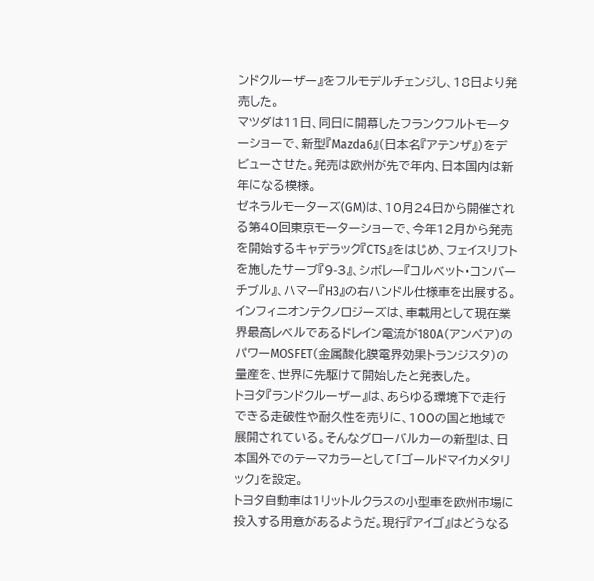ンドクルーザー』をフルモデルチェンジし、18日より発売した。
マツダは11日、同日に開幕したフランクフルトモーターショーで、新型『Mazda6』(日本名『アテンザ』)をデビューさせた。発売は欧州が先で年内、日本国内は新年になる模様。
ゼネラルモーターズ(GM)は、10月24日から開催される第40回東京モーターショーで、今年12月から発売を開始するキャデラック『CTS』をはじめ、フェイスリフトを施したサーブ『9-3』、シボレー『コルベット・コンバーチブル』、ハマー『H3』の右ハンドル仕様車を出展する。
インフィニオンテクノロジーズは、車載用として現在業界最高レベルであるドレイン電流が180A(アンペア)のパワーMOSFET(金属酸化膜電界効果トランジスタ)の量産を、世界に先駆けて開始したと発表した。
トヨタ『ランドクルーザー』は、あらゆる環境下で走行できる走破性や耐久性を売りに、100の国と地域で展開されている。そんなグローバルカーの新型は、日本国外でのテーマカラーとして「ゴールドマイカメタリック」を設定。
トヨタ自動車は1リットルクラスの小型車を欧州市場に投入する用意があるようだ。現行『アイゴ』はどうなる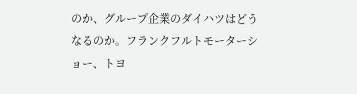のか、グループ企業のダイハツはどうなるのか。フランクフルトモーターショー、トヨ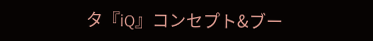タ『iQ』コンセプト&ブー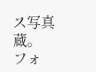ス写真蔵。
フォ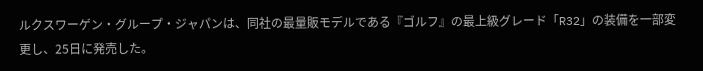ルクスワーゲン・グループ・ジャパンは、同社の最量販モデルである『ゴルフ』の最上級グレード「R32」の装備を一部変更し、25日に発売した。